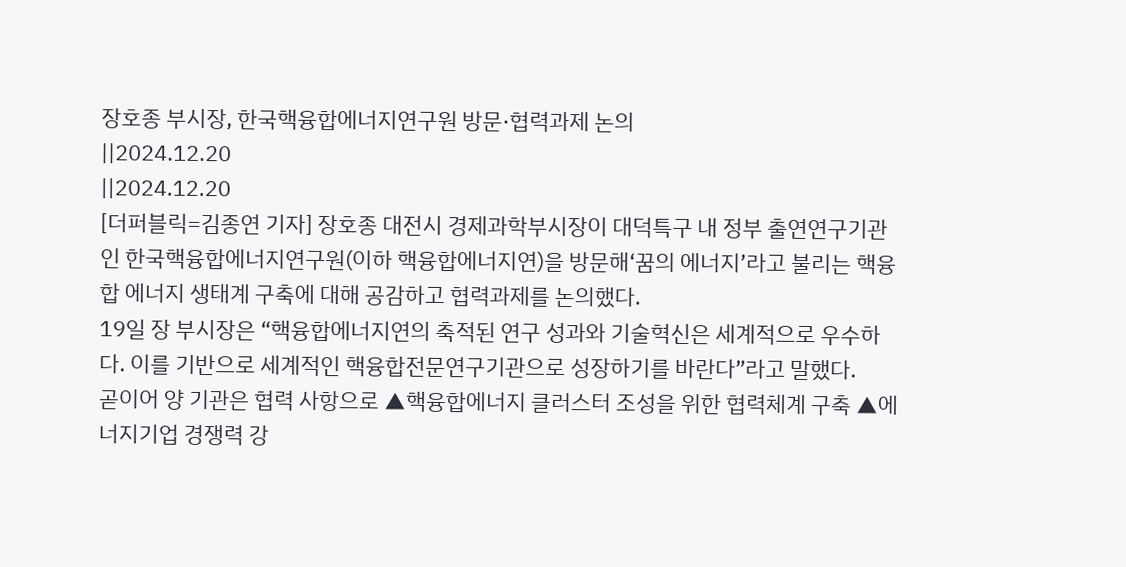장호종 부시장, 한국핵융합에너지연구원 방문·협력과제 논의
||2024.12.20
||2024.12.20
[더퍼블릭=김종연 기자] 장호종 대전시 경제과학부시장이 대덕특구 내 정부 출연연구기관인 한국핵융합에너지연구원(이하 핵융합에너지연)을 방문해‘꿈의 에너지’라고 불리는 핵융합 에너지 생태계 구축에 대해 공감하고 협력과제를 논의했다.
19일 장 부시장은 “핵융합에너지연의 축적된 연구 성과와 기술혁신은 세계적으로 우수하다. 이를 기반으로 세계적인 핵융합전문연구기관으로 성장하기를 바란다”라고 말했다.
곧이어 양 기관은 협력 사항으로 ▲핵융합에너지 클러스터 조성을 위한 협력체계 구축 ▲에너지기업 경쟁력 강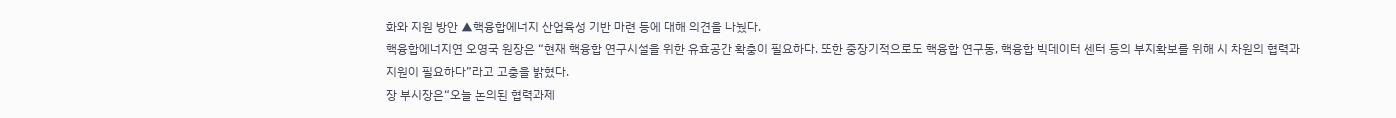화와 지원 방안 ▲핵융합에너지 산업육성 기반 마련 등에 대해 의견을 나눴다.
핵융합에너지연 오영국 원장은 “현재 핵융합 연구시설을 위한 유효공간 확충이 필요하다. 또한 중장기적으로도 핵융합 연구동, 핵융합 빅데이터 센터 등의 부지확보를 위해 시 차원의 협력과 지원이 필요하다”라고 고충을 밝혔다.
장 부시장은“오늘 논의된 협력과제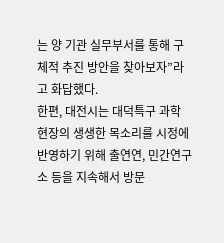는 양 기관 실무부서를 통해 구체적 추진 방안을 찾아보자”라고 화답했다.
한편, 대전시는 대덕특구 과학 현장의 생생한 목소리를 시정에 반영하기 위해 출연연, 민간연구소 등을 지속해서 방문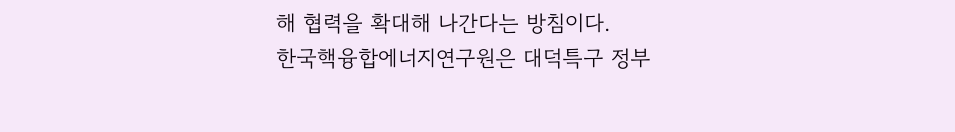해 협력을 확대해 나간다는 방침이다.
한국핵융합에너지연구원은 대덕특구 정부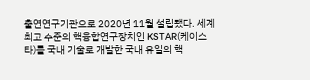출연연구기관으로 2020년 11월 설립됐다. 세계 최고 수준의 핵융합연구장치인 KSTAR(케이스타)를 국내 기술로 개발한 국내 유일의 핵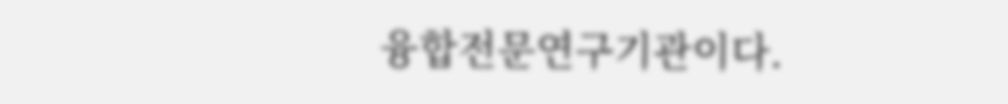융합전문연구기관이다.